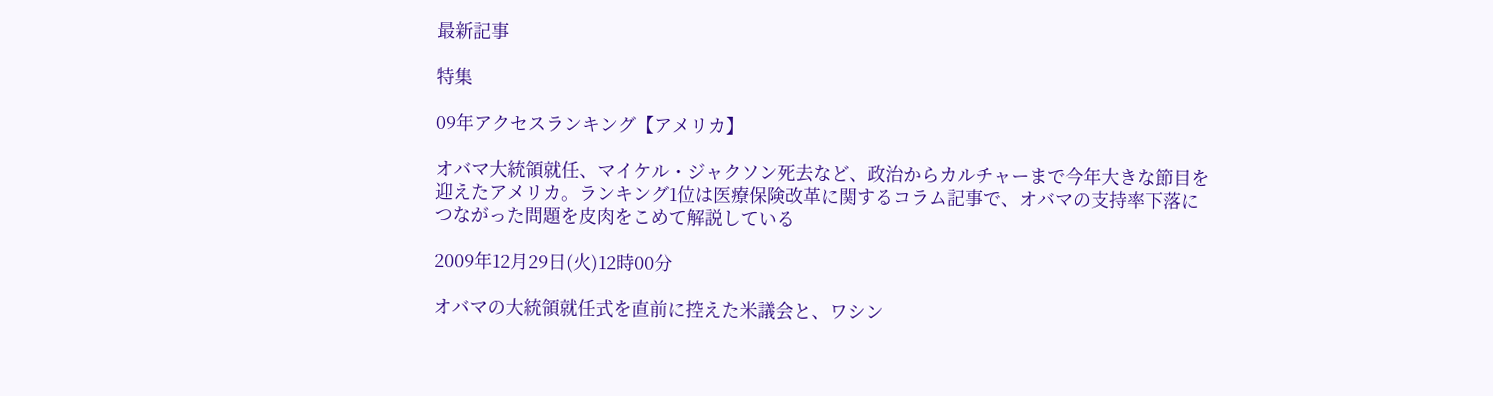最新記事

特集

09年アクセスランキング【アメリカ】

オバマ大統領就任、マイケル・ジャクソン死去など、政治からカルチャーまで今年大きな節目を迎えたアメリカ。ランキング1位は医療保険改革に関するコラム記事で、オバマの支持率下落につながった問題を皮肉をこめて解説している

2009年12月29日(火)12時00分

オバマの大統領就任式を直前に控えた米議会と、ワシン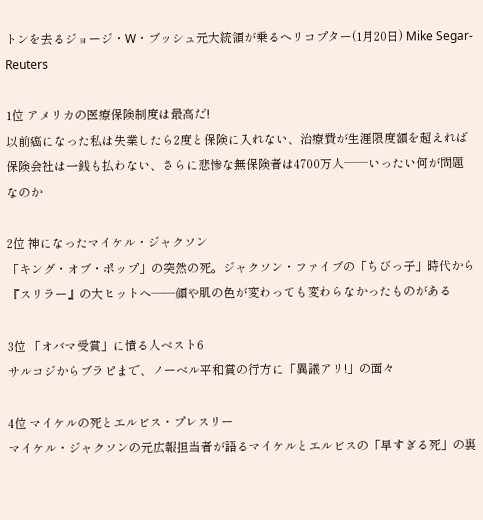トンを去るジョージ・W・ブッシュ元大統領が乗るヘリコプター(1月20日) Mike Segar-Reuters

1位 アメリカの医療保険制度は最高だ!
以前癌になった私は失業したら2度と保険に入れない、治療費が生涯限度額を超えれば保険会社は一銭も払わない、さらに悲惨な無保険者は4700万人──いったい何が問題なのか

2位 神になったマイケル・ジャクソン
「キング・オブ・ポップ」の突然の死。ジャクソン・ファイブの「ちびっ子」時代から『スリラー』の大ヒットへ――顔や肌の色が変わっても変わらなかったものがある

3位 「オバマ受賞」に憤る人ベスト6
サルコジからブラピまで、ノーベル平和賞の行方に「異議アリ!」の面々

4位 マイケルの死とエルビス・プレスリー
マイケル・ジャクソンの元広報担当者が語るマイケルとエルビスの「早すぎる死」の裏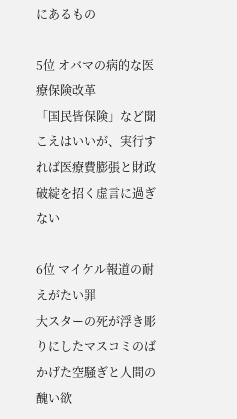にあるもの

5位 オバマの病的な医療保険改革
「国民皆保険」など聞こえはいいが、実行すれば医療費膨張と財政破綻を招く虚言に過ぎない

6位 マイケル報道の耐えがたい罪
大スターの死が浮き彫りにしたマスコミのばかげた空騒ぎと人間の醜い欲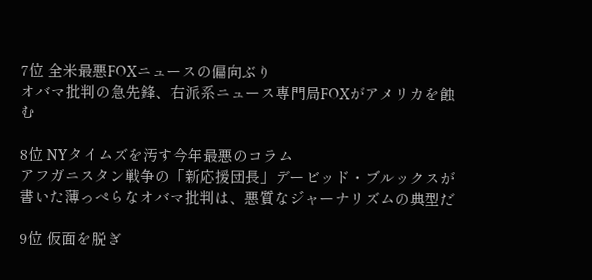7位 全米最悪FOXニュースの偏向ぶり
オバマ批判の急先鋒、右派系ニュース専門局FOXがアメリカを蝕む

8位 NYタイムズを汚す今年最悪のコラム
アフガニスタン戦争の「新応援団長」デービッド・ブルックスが書いた薄っぺらなオバマ批判は、悪質なジャーナリズムの典型だ

9位 仮面を脱ぎ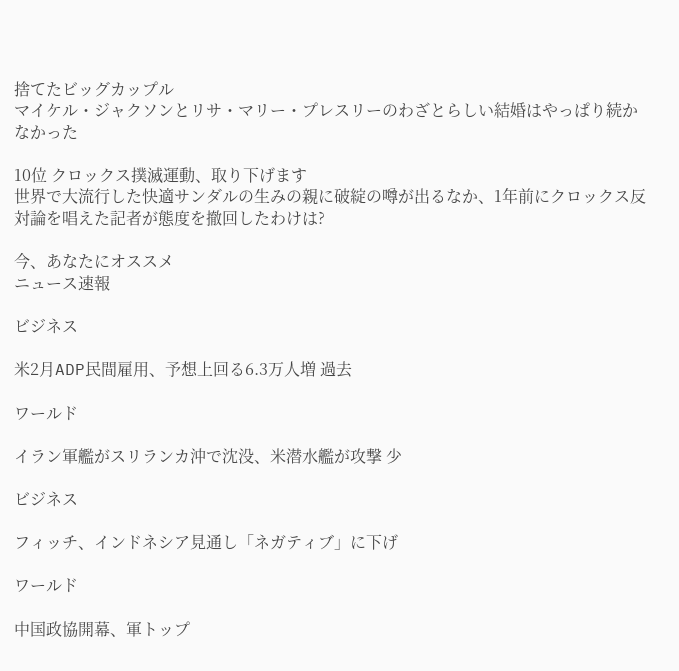捨てたビッグカップル
マイケル・ジャクソンとリサ・マリー・プレスリーのわざとらしい結婚はやっぱり続かなかった

10位 クロックス撲滅運動、取り下げます
世界で大流行した快適サンダルの生みの親に破綻の噂が出るなか、1年前にクロックス反対論を唱えた記者が態度を撤回したわけは?

今、あなたにオススメ
ニュース速報

ビジネス

米2月ADP民間雇用、予想上回る6.3万人増 過去

ワールド

イラン軍艦がスリランカ沖で沈没、米潜水艦が攻撃 少

ビジネス

フィッチ、インドネシア見通し「ネガティブ」に下げ

ワールド

中国政協開幕、軍トップ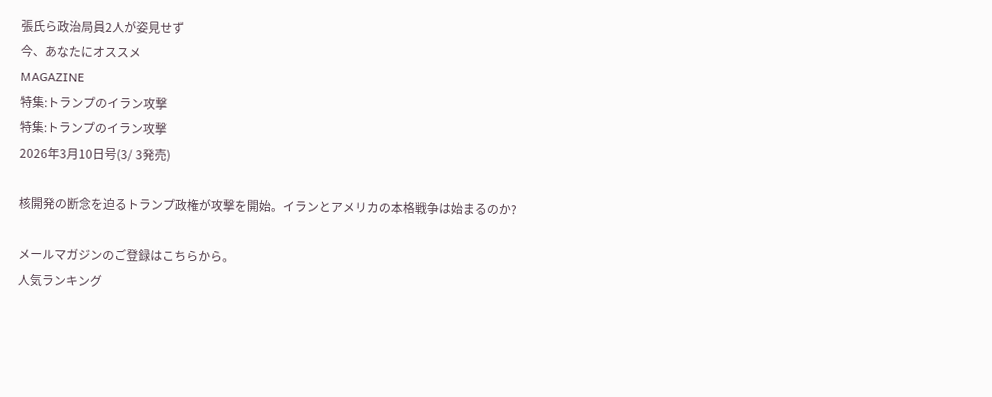張氏ら政治局員2人が姿見せず
今、あなたにオススメ
MAGAZINE
特集:トランプのイラン攻撃
特集:トランプのイラン攻撃
2026年3月10日号(3/ 3発売)

核開発の断念を迫るトランプ政権が攻撃を開始。イランとアメリカの本格戦争は始まるのか?

メールマガジンのご登録はこちらから。
人気ランキング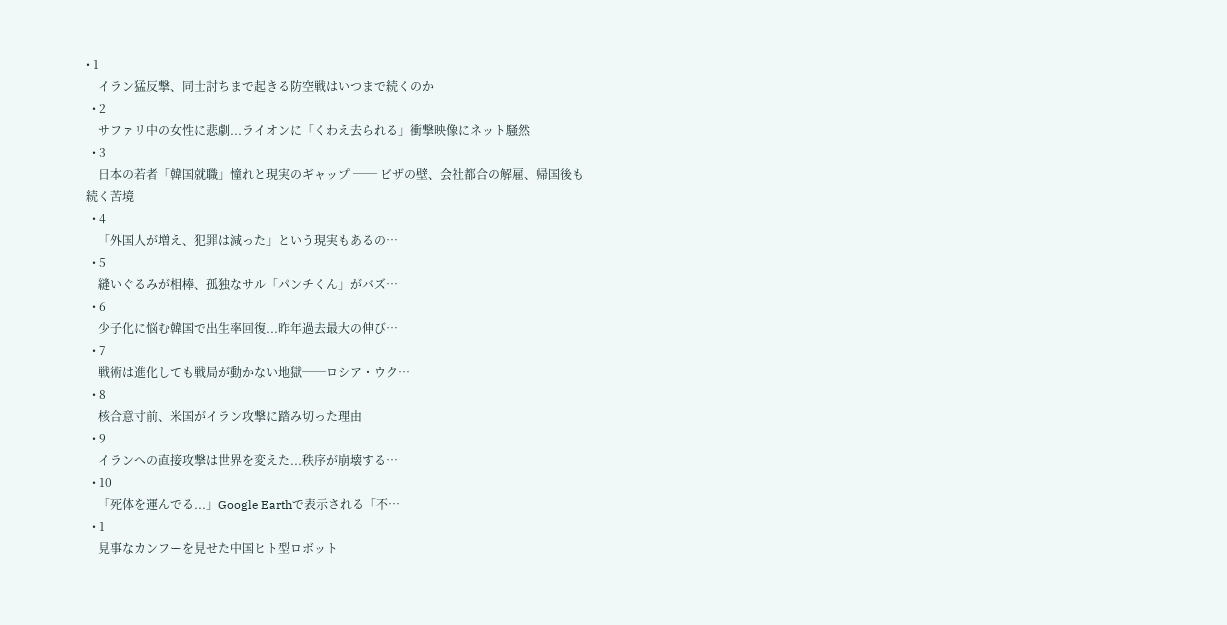• 1
    イラン猛反撃、同士討ちまで起きる防空戦はいつまで続くのか
  • 2
    サファリ中の女性に悲劇...ライオンに「くわえ去られる」衝撃映像にネット騒然
  • 3
    日本の若者「韓国就職」憧れと現実のギャップ ── ビザの壁、会社都合の解雇、帰国後も続く苦境
  • 4
    「外国人が増え、犯罪は減った」という現実もあるの…
  • 5
    縫いぐるみが相棒、孤独なサル「パンチくん」がバズ…
  • 6
    少子化に悩む韓国で出生率回復...昨年過去最大の伸び…
  • 7
    戦術は進化しても戦局が動かない地獄──ロシア・ウク…
  • 8
    核合意寸前、米国がイラン攻撃に踏み切った理由
  • 9
    イランへの直接攻撃は世界を変えた...秩序が崩壊する…
  • 10
    「死体を運んでる...」Google Earthで表示される「不…
  • 1
    見事なカンフーを見せた中国ヒト型ロボット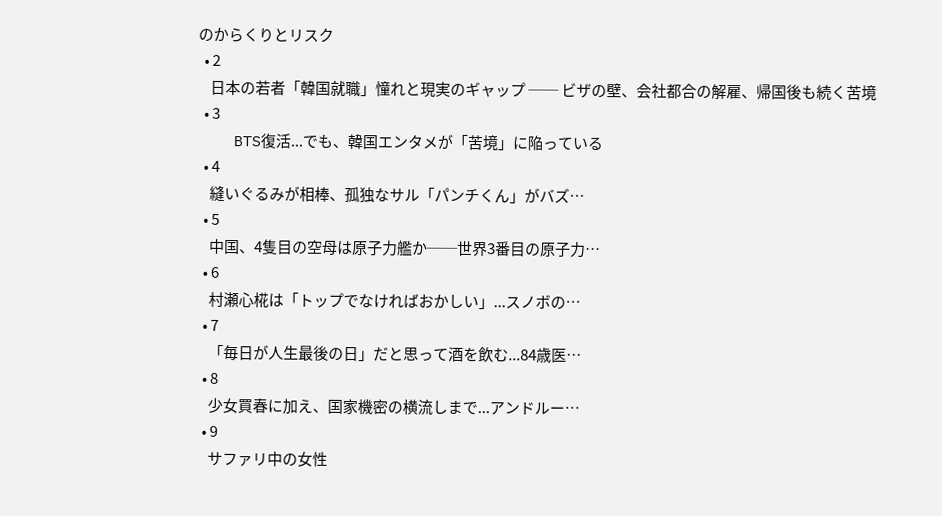のからくりとリスク
  • 2
    日本の若者「韓国就職」憧れと現実のギャップ ── ビザの壁、会社都合の解雇、帰国後も続く苦境
  • 3
    BTS復活...でも、韓国エンタメが「苦境」に陥っている
  • 4
    縫いぐるみが相棒、孤独なサル「パンチくん」がバズ…
  • 5
    中国、4隻目の空母は原子力艦か──世界3番目の原子力…
  • 6
    村瀬心椛は「トップでなければおかしい」...スノボの…
  • 7
    「毎日が人生最後の日」だと思って酒を飲む...84歳医…
  • 8
    少女買春に加え、国家機密の横流しまで...アンドルー…
  • 9
    サファリ中の女性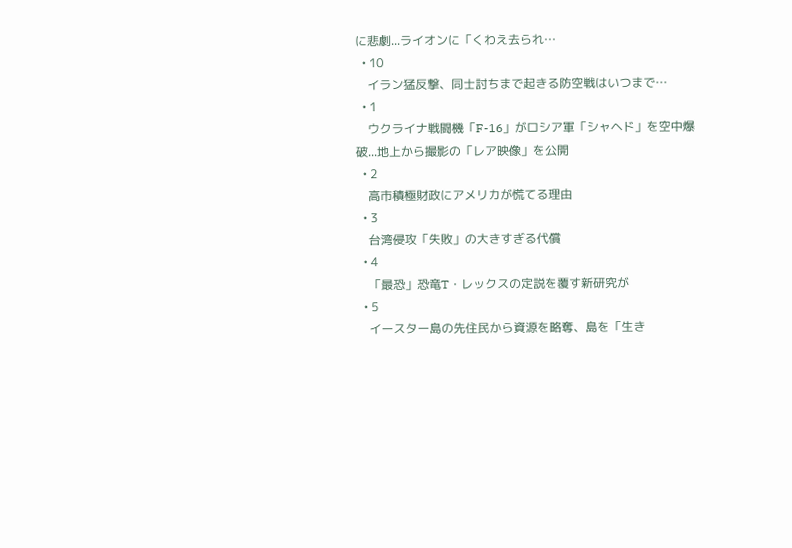に悲劇...ライオンに「くわえ去られ…
  • 10
    イラン猛反撃、同士討ちまで起きる防空戦はいつまで…
  • 1
    ウクライナ戦闘機「F-16」がロシア軍「シャヘド」を空中爆破...地上から撮影の「レア映像」を公開
  • 2
    高市積極財政にアメリカが慌てる理由
  • 3
    台湾侵攻「失敗」の大きすぎる代償
  • 4
    「最恐」恐竜T・レックスの定説を覆す新研究が
  • 5
    イースター島の先住民から資源を略奪、島を「生き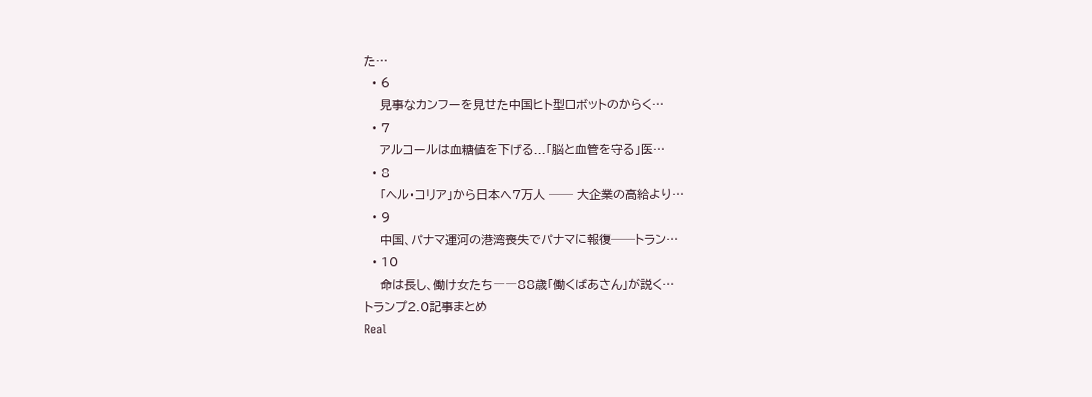た…
  • 6
    見事なカンフーを見せた中国ヒト型ロボットのからく…
  • 7
    アルコールは血糖値を下げる...「脳と血管を守る」医…
  • 8
    「ヘル・コリア」から日本へ7万人 ── 大企業の高給より…
  • 9
    中国、パナマ運河の港湾喪失でパナマに報復──トラン…
  • 10
    命は長し、働け女たち――88歳「働くばあさん」が説く…
トランプ2.0記事まとめ
Real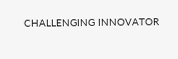CHALLENGING INNOVATOR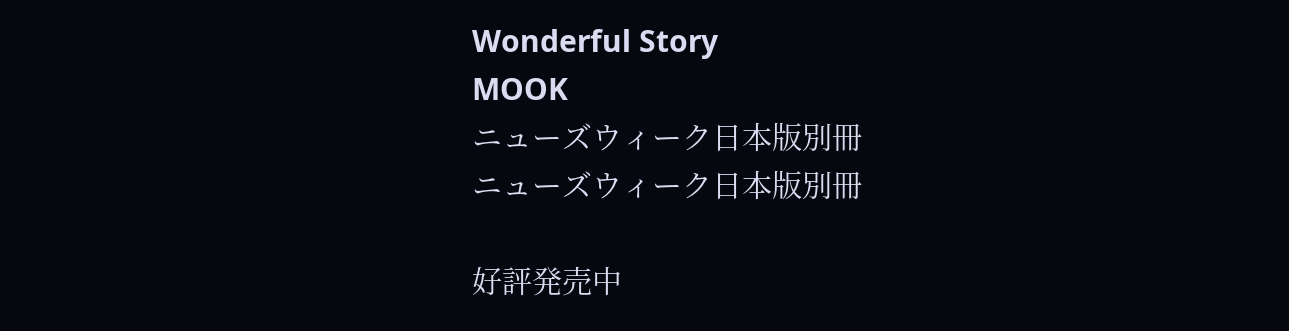Wonderful Story
MOOK
ニューズウィーク日本版別冊
ニューズウィーク日本版別冊

好評発売中